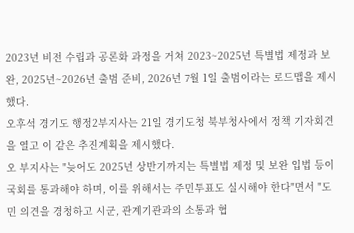2023년 비전 수립과 공론화 과정을 거쳐 2023~2025년 특별법 제정과 보완, 2025년~2026년 출범 준비, 2026년 7월 1일 출범이라는 로드맵을 제시했다.
오후석 경기도 행정2부지사는 21일 경기도청 북부청사에서 정책 기자회견을 열고 이 같은 추진계획을 제시했다.
오 부지사는 "늦어도 2025년 상반기까지는 특별법 제정 및 보완 입법 등이 국회를 통과해야 하며, 이를 위해서는 주민투표도 실시해야 한다"면서 "도민 의견을 경청하고 시군, 관계기관과의 소통과 협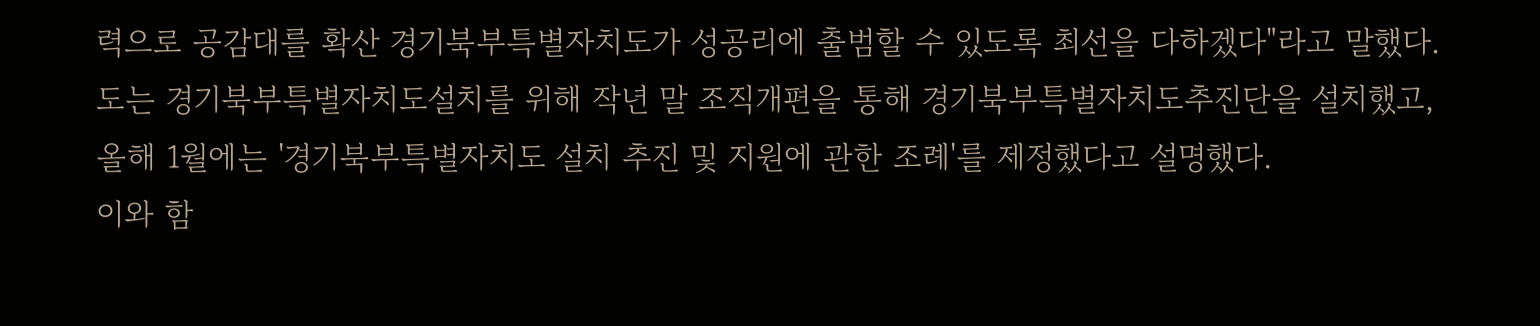력으로 공감대를 확산 경기북부특별자치도가 성공리에 출범할 수 있도록 최선을 다하겠다"라고 말했다.
도는 경기북부특별자치도설치를 위해 작년 말 조직개편을 통해 경기북부특별자치도추진단을 설치했고, 올해 1월에는 '경기북부특별자치도 설치 추진 및 지원에 관한 조례'를 제정했다고 설명했다.
이와 함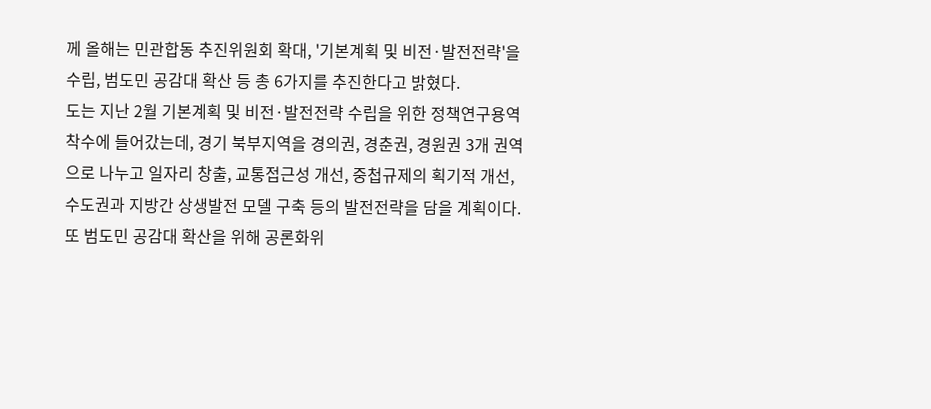께 올해는 민관합동 추진위원회 확대, '기본계획 및 비전·발전전략'을 수립, 범도민 공감대 확산 등 총 6가지를 추진한다고 밝혔다.
도는 지난 2월 기본계획 및 비전·발전전략 수립을 위한 정책연구용역 착수에 들어갔는데, 경기 북부지역을 경의권, 경춘권, 경원권 3개 권역으로 나누고 일자리 창출, 교통접근성 개선, 중첩규제의 획기적 개선, 수도권과 지방간 상생발전 모델 구축 등의 발전전략을 담을 계획이다.
또 범도민 공감대 확산을 위해 공론화위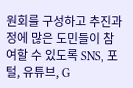원회를 구성하고 추진과정에 많은 도민들이 참여할 수 있도록 SNS, 포털, 유튜브, G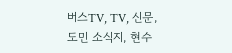버스TV, TV, 신문, 도민 소식지, 현수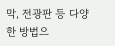막, 전광판 등 다양한 방법으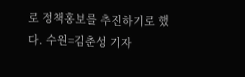로 정책홍보를 추진하기로 했다. 수원=김춘성 기자